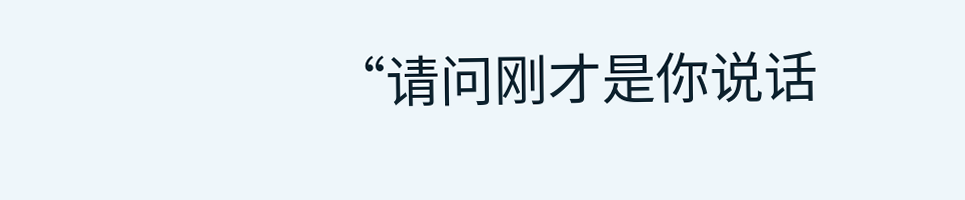“请问刚才是你说话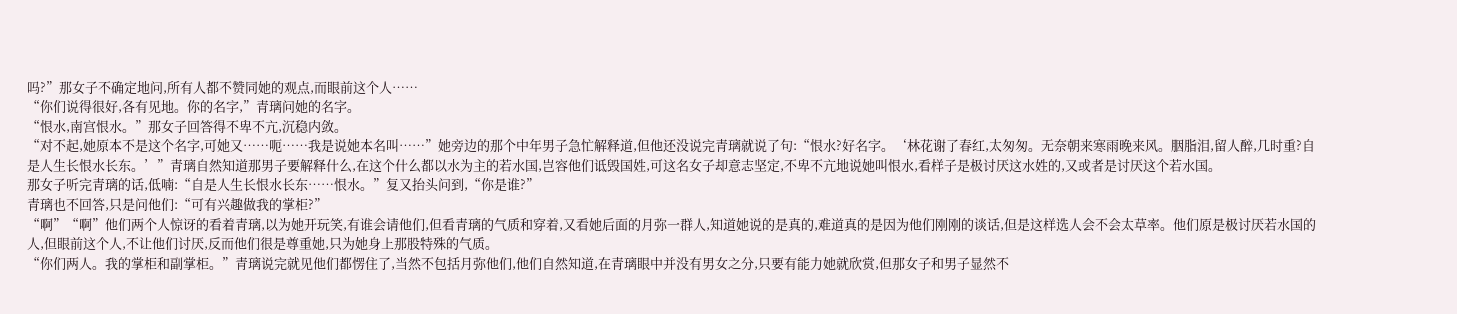吗?”那女子不确定地问,所有人都不赞同她的观点,而眼前这个人……
“你们说得很好,各有见地。你的名字,”青璃问她的名字。
“恨水,南宫恨水。”那女子回答得不卑不亢,沉稳内敛。
“对不起,她原本不是这个名字,可她又……呃……我是说她本名叫……”她旁边的那个中年男子急忙解释道,但他还没说完青璃就说了句:“恨水?好名字。‘林花谢了春红,太匆匆。无奈朝来寒雨晚来风。胭脂泪,留人醉,几时重?自是人生长恨水长东。’”青璃自然知道那男子要解释什么,在这个什么都以水为主的若水国,岂容他们诋毁国姓,可这名女子却意志坚定,不卑不亢地说她叫恨水,看样子是极讨厌这水姓的,又或者是讨厌这个若水国。
那女子听完青璃的话,低喃:“自是人生长恨水长东……恨水。”复又抬头问到,“你是谁?”
青璃也不回答,只是问他们:“可有兴趣做我的掌柜?”
“啊”“啊”他们两个人惊讶的看着青璃,以为她开玩笑,有谁会请他们,但看青璃的气质和穿着,又看她后面的月弥一群人,知道她说的是真的,难道真的是因为他们刚刚的谈话,但是这样选人会不会太草率。他们原是极讨厌若水国的人,但眼前这个人,不让他们讨厌,反而他们很是尊重她,只为她身上那股特殊的气质。
“你们两人。我的掌柜和副掌柜。”青璃说完就见他们都愣住了,当然不包括月弥他们,他们自然知道,在青璃眼中并没有男女之分,只要有能力她就欣赏,但那女子和男子显然不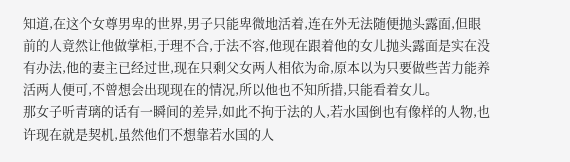知道,在这个女尊男卑的世界,男子只能卑微地活着,连在外无法随便抛头露面,但眼前的人竟然让他做掌柜,于理不合,于法不容,他现在跟着他的女儿抛头露面是实在没有办法,他的妻主已经过世,现在只剩父女两人相依为命,原本以为只要做些苦力能养活两人便可,不曾想会出现现在的情况,所以他也不知所措,只能看着女儿。
那女子听青璃的话有一瞬间的差异,如此不拘于法的人,若水国倒也有像样的人物,也许现在就是契机,虽然他们不想靠若水国的人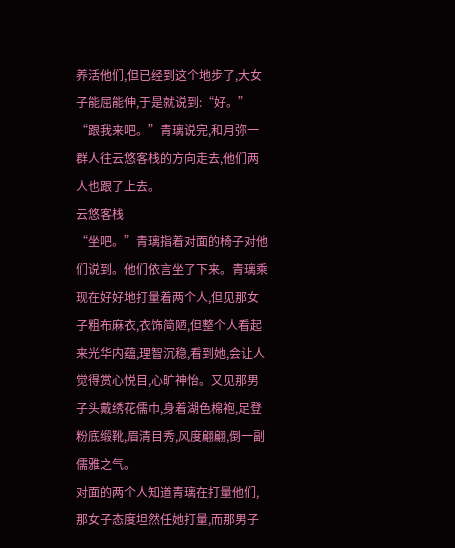养活他们,但已经到这个地步了,大女子能屈能伸,于是就说到:“好。”
“跟我来吧。”青璃说完,和月弥一群人往云悠客栈的方向走去,他们两人也跟了上去。
云悠客栈
“坐吧。”青璃指着对面的椅子对他们说到。他们依言坐了下来。青璃乘现在好好地打量着两个人,但见那女子粗布麻衣,衣饰简陋,但整个人看起来光华内蕴,理智沉稳,看到她,会让人觉得赏心悦目,心旷神怡。又见那男子头戴绣花儒巾,身着湖色棉袍,足登粉底缎靴,眉清目秀,风度翩翩,倒一副儒雅之气。
对面的两个人知道青璃在打量他们,那女子态度坦然任她打量,而那男子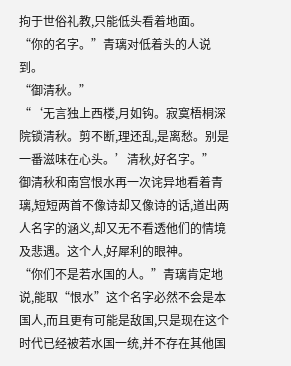拘于世俗礼教,只能低头看着地面。
“你的名字。”青璃对低着头的人说到。
“御清秋。”
“‘无言独上西楼,月如钩。寂寞梧桐深院锁清秋。剪不断,理还乱,是离愁。别是一番滋味在心头。’清秋,好名字。”
御清秋和南宫恨水再一次诧异地看着青璃,短短两首不像诗却又像诗的话,道出两人名字的涵义,却又无不看透他们的情境及悲遇。这个人,好犀利的眼神。
“你们不是若水国的人。”青璃肯定地说,能取“恨水”这个名字必然不会是本国人,而且更有可能是敌国,只是现在这个时代已经被若水国一统,并不存在其他国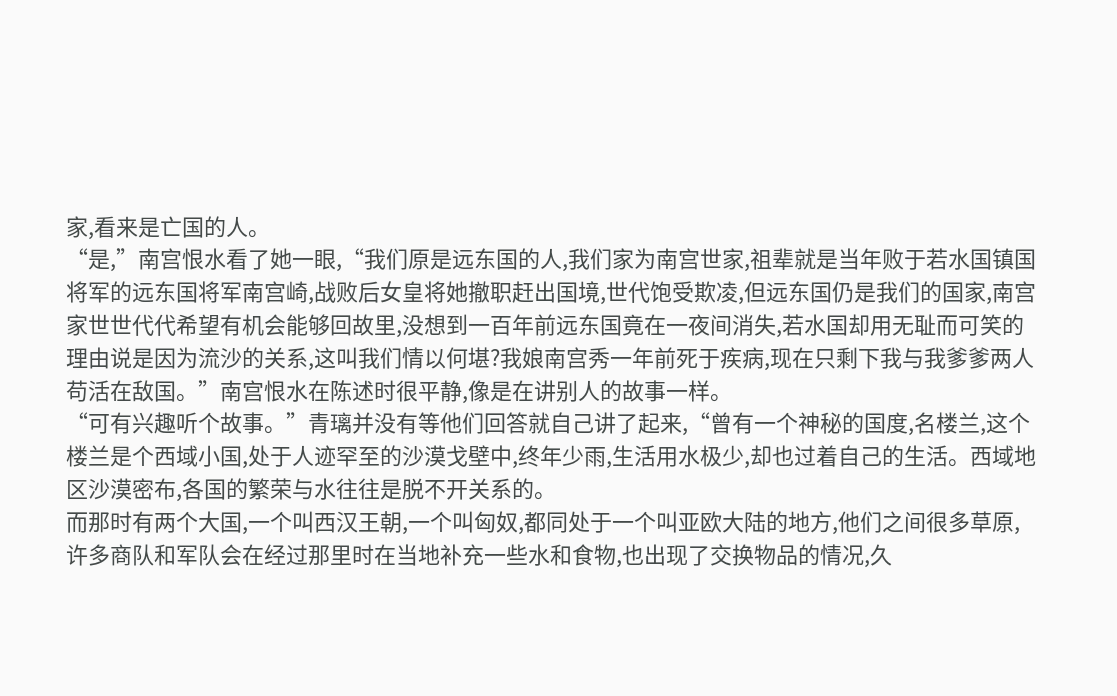家,看来是亡国的人。
“是,”南宫恨水看了她一眼,“我们原是远东国的人,我们家为南宫世家,祖辈就是当年败于若水国镇国将军的远东国将军南宫崎,战败后女皇将她撤职赶出国境,世代饱受欺凌,但远东国仍是我们的国家,南宫家世世代代希望有机会能够回故里,没想到一百年前远东国竟在一夜间消失,若水国却用无耻而可笑的理由说是因为流沙的关系,这叫我们情以何堪?我娘南宫秀一年前死于疾病,现在只剩下我与我爹爹两人苟活在敌国。”南宫恨水在陈述时很平静,像是在讲别人的故事一样。
“可有兴趣听个故事。”青璃并没有等他们回答就自己讲了起来,“曾有一个神秘的国度,名楼兰,这个楼兰是个西域小国,处于人迹罕至的沙漠戈壁中,终年少雨,生活用水极少,却也过着自己的生活。西域地区沙漠密布,各国的繁荣与水往往是脱不开关系的。
而那时有两个大国,一个叫西汉王朝,一个叫匈奴,都同处于一个叫亚欧大陆的地方,他们之间很多草原,许多商队和军队会在经过那里时在当地补充一些水和食物,也出现了交换物品的情况,久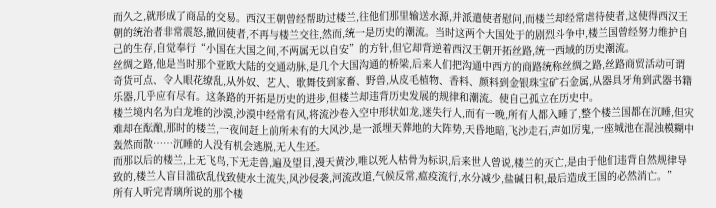而久之,就形成了商品的交易。西汉王朝曾经帮助过楼兰,往他们那里输送水源,并派遣使者慰问,而楼兰却经常虐待使者,这使得西汉王朝的统治者非常震怒,撤回使者,不再与楼兰交往,然而,统一是历史的潮流。当时这两个大国处于的剧烈斗争中,楼兰国曾经努力维护自己的生存,自觉奉行“小国在大国之间,不两属无以自安”的方针,但它却背逆着西汉王朝开拓丝路,统一西域的历史潮流。
丝绸之路,他是当时那个亚欧大陆的交通动脉,是几个大国沟通的桥梁,后来人们把沟通中西方的商路统称丝绸之路,丝路商贸活动可谓奇货可点、令人眼花缭乱,从外奴、艺人、歌舞伎到家畜、野兽,从皮毛植物、香料、颜料到金银珠宝矿石金属,从器具牙角到武器书籍乐器,几乎应有尽有。这条路的开拓是历史的进步,但楼兰却违背历史发展的规律和潮流。使自己孤立在历史中。
楼兰境内名为白龙堆的沙漠,沙漠中经常有风,将流沙卷入空中形状如龙,迷失行人,而有一晚,所有人都入睡了,整个楼兰国都在沉睡,但灾难却在酝酿,那时的楼兰,一夜间赶上前所未有的大风沙,是一派埋天葬地的大阵势,天昏地暗,飞沙走石,声如厉鬼,一座城池在混浊模糊中轰然而散……沉睡的人没有机会逃脱,无人生还。
而那以后的楼兰,上无飞鸟,下无走兽,遍及望目,漫天黄沙,唯以死人枯骨为标识,后来世人曾说,楼兰的灭亡,是由于他们违背自然规律导致的,楼兰人盲目滥砍乱伐致使水土流失,风沙侵袭,河流改道,气候反常,瘟疫流行,水分减少,盐碱日积,最后造成王国的必然消亡。”
所有人听完青璃所说的那个楼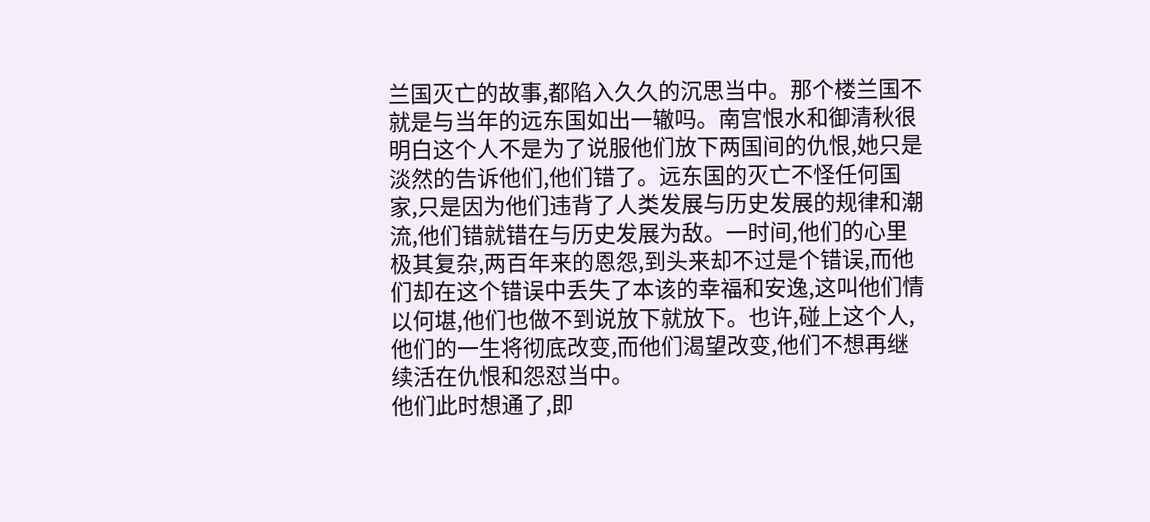兰国灭亡的故事,都陷入久久的沉思当中。那个楼兰国不就是与当年的远东国如出一辙吗。南宫恨水和御清秋很明白这个人不是为了说服他们放下两国间的仇恨,她只是淡然的告诉他们,他们错了。远东国的灭亡不怪任何国家,只是因为他们违背了人类发展与历史发展的规律和潮流,他们错就错在与历史发展为敌。一时间,他们的心里极其复杂,两百年来的恩怨,到头来却不过是个错误,而他们却在这个错误中丢失了本该的幸福和安逸,这叫他们情以何堪,他们也做不到说放下就放下。也许,碰上这个人,他们的一生将彻底改变,而他们渴望改变,他们不想再继续活在仇恨和怨怼当中。
他们此时想通了,即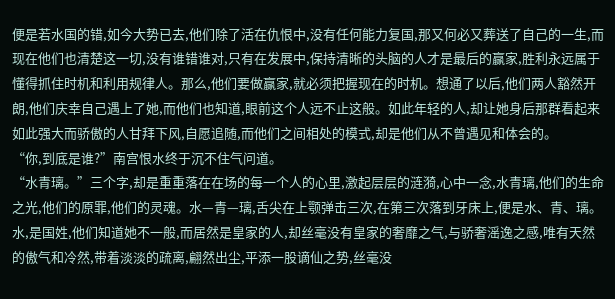便是若水国的错,如今大势已去,他们除了活在仇恨中,没有任何能力复国,那又何必又葬送了自己的一生,而现在他们也清楚这一切,没有谁错谁对,只有在发展中,保持清晰的头脑的人才是最后的赢家,胜利永远属于懂得抓住时机和利用规律人。那么,他们要做赢家,就必须把握现在的时机。想通了以后,他们两人豁然开朗,他们庆幸自己遇上了她,而他们也知道,眼前这个人远不止这般。如此年轻的人,却让她身后那群看起来如此强大而骄傲的人甘拜下风,自愿追随,而他们之间相处的模式,却是他们从不曾遇见和体会的。
“你,到底是谁?”南宫恨水终于沉不住气问道。
“水青璃。”三个字,却是重重落在在场的每一个人的心里,激起层层的涟漪,心中一念,水青璃,他们的生命之光,他们的原罪,他们的灵魂。水—青—璃,舌尖在上颚弹击三次,在第三次落到牙床上,便是水、青、璃。
水,是国姓,他们知道她不一般,而居然是皇家的人,却丝毫没有皇家的奢靡之气,与骄奢滛逸之感,唯有天然的傲气和冷然,带着淡淡的疏离,翩然出尘,平添一股谪仙之势,丝毫没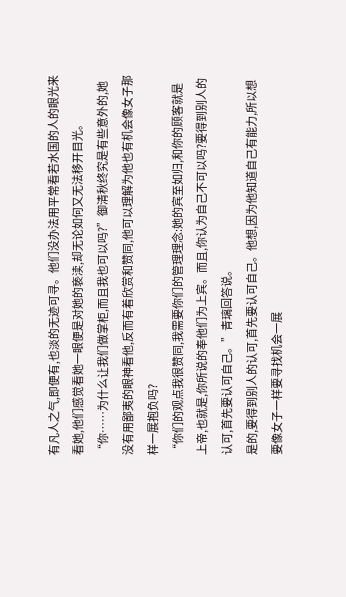有凡人之气,即便有,也淡的无迹可寻。他们没办法用平常看若水国的人的眼光来看她,他们感觉看她一眼便是对她的亵渎,却无论如何又无法移开目光。
“你……为什么让我们做掌柜,而且我也可以吗?”御清秋终究是有些意外的,她没有用鄙夷的眼神看他,反而有着欣赏和赞同,他可以理解为他也有机会像女子那样一展抱负吗?
“你们的观点我很赞同,我需要你们的管理理念:她的宾至如归,和你的顾客就是上帝,也就是,你所说的奉他们为上宾。而且,你认为自己不可以吗?要得到别人的认可,首先要认可自己。”青璃回答说。
是的,要得到别人的认可,首先要认可自己。他想,因为他知道自己有能力,所以想要像女子一样要寻找机会一展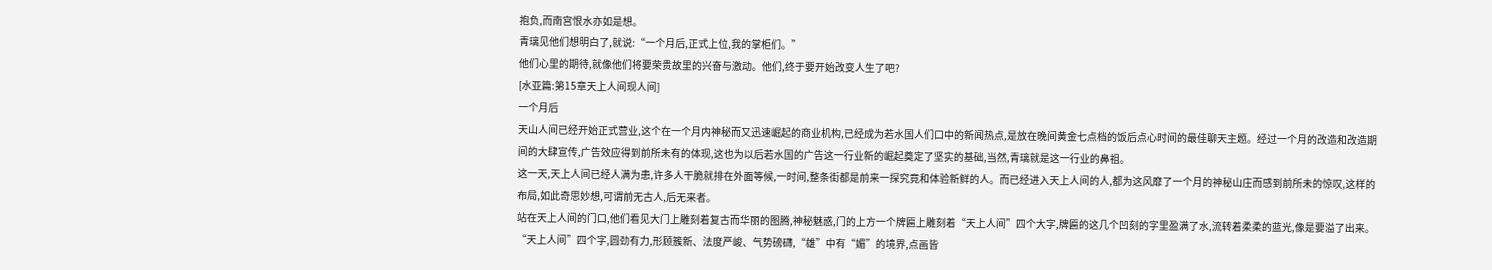抱负,而南宫恨水亦如是想。
青璃见他们想明白了,就说:“一个月后,正式上位,我的掌柜们。”
他们心里的期待,就像他们将要荣贵故里的兴奋与激动。他们,终于要开始改变人生了吧?
[水亚篇:第15章天上人间现人间]
一个月后
天山人间已经开始正式营业,这个在一个月内神秘而又迅速崛起的商业机构,已经成为若水国人们口中的新闻热点,是放在晚间黄金七点档的饭后点心时间的最佳聊天主题。经过一个月的改造和改造期间的大肆宣传,广告效应得到前所未有的体现,这也为以后若水国的广告这一行业新的崛起奠定了坚实的基础,当然,青璃就是这一行业的鼻祖。
这一天,天上人间已经人满为患,许多人干脆就排在外面等候,一时间,整条街都是前来一探究竟和体验新鲜的人。而已经进入天上人间的人,都为这风靡了一个月的神秘山庄而感到前所未的惊叹,这样的布局,如此奇思妙想,可谓前无古人,后无来者。
站在天上人间的门口,他们看见大门上雕刻着复古而华丽的图腾,神秘魅惑,门的上方一个牌匾上雕刻着“天上人间”四个大字,牌匾的这几个凹刻的字里盈满了水,流转着柔柔的蓝光,像是要溢了出来。“天上人间”四个字,圆劲有力,形顾簇新、法度严峻、气势磅礴,“雄”中有“媚”的境界,点画皆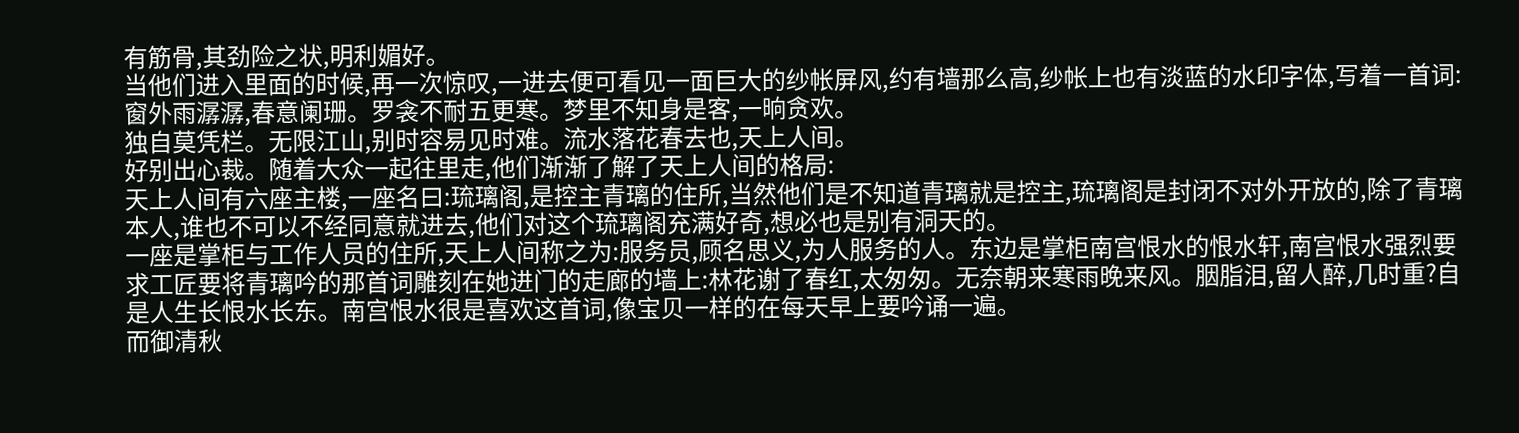有筋骨,其劲险之状,明利媚好。
当他们进入里面的时候,再一次惊叹,一进去便可看见一面巨大的纱帐屏风,约有墙那么高,纱帐上也有淡蓝的水印字体,写着一首词:
窗外雨潺潺,春意阑珊。罗衾不耐五更寒。梦里不知身是客,一晌贪欢。
独自莫凭栏。无限江山,别时容易见时难。流水落花春去也,天上人间。
好别出心裁。随着大众一起往里走,他们渐渐了解了天上人间的格局:
天上人间有六座主楼,一座名曰:琉璃阁,是控主青璃的住所,当然他们是不知道青璃就是控主,琉璃阁是封闭不对外开放的,除了青璃本人,谁也不可以不经同意就进去,他们对这个琉璃阁充满好奇,想必也是别有洞天的。
一座是掌柜与工作人员的住所,天上人间称之为:服务员,顾名思义,为人服务的人。东边是掌柜南宫恨水的恨水轩,南宫恨水强烈要求工匠要将青璃吟的那首词雕刻在她进门的走廊的墙上:林花谢了春红,太匆匆。无奈朝来寒雨晚来风。胭脂泪,留人醉,几时重?自是人生长恨水长东。南宫恨水很是喜欢这首词,像宝贝一样的在每天早上要吟诵一遍。
而御清秋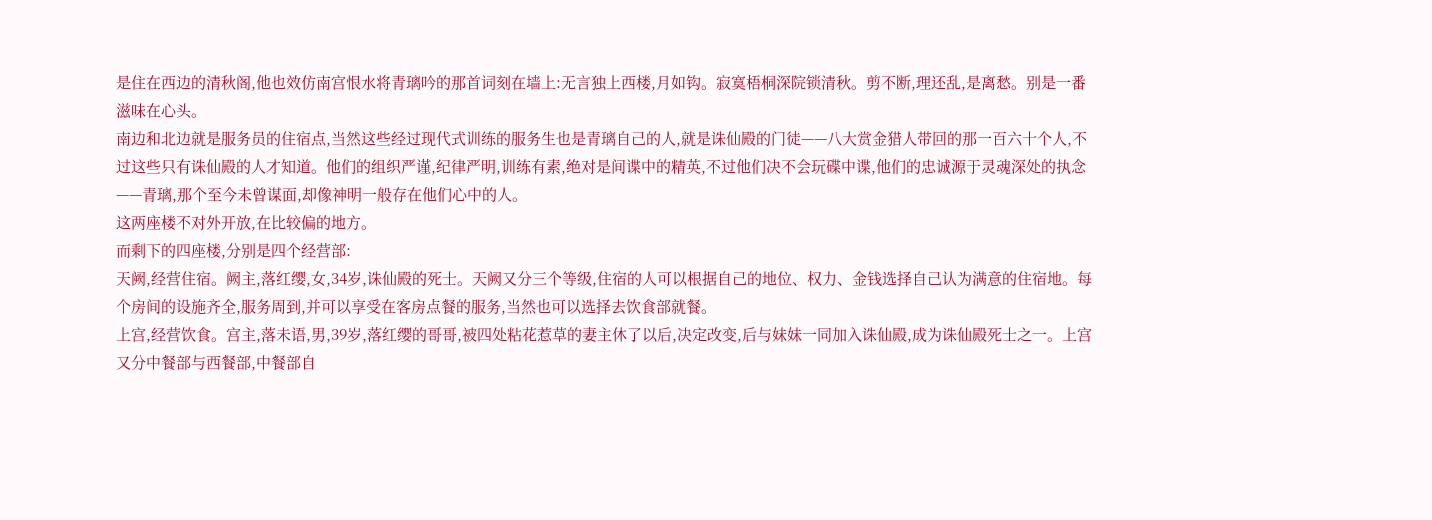是住在西边的清秋阁,他也效仿南宫恨水将青璃吟的那首词刻在墙上:无言独上西楼,月如钩。寂寞梧桐深院锁清秋。剪不断,理还乱,是离愁。别是一番滋味在心头。
南边和北边就是服务员的住宿点,当然这些经过现代式训练的服务生也是青璃自己的人,就是诛仙殿的门徒——八大赏金猎人带回的那一百六十个人,不过这些只有诛仙殿的人才知道。他们的组织严谨,纪律严明,训练有素,绝对是间谍中的精英,不过他们决不会玩碟中谍,他们的忠诚源于灵魂深处的执念——青璃,那个至今未曾谋面,却像神明一般存在他们心中的人。
这两座楼不对外开放,在比较偏的地方。
而剩下的四座楼,分别是四个经营部:
天阙,经营住宿。阙主,落红缨,女,34岁,诛仙殿的死士。天阙又分三个等级,住宿的人可以根据自己的地位、权力、金钱选择自己认为满意的住宿地。每个房间的设施齐全,服务周到,并可以享受在客房点餐的服务,当然也可以选择去饮食部就餐。
上宫,经营饮食。宫主,落未语,男,39岁,落红缨的哥哥,被四处粘花惹草的妻主休了以后,决定改变,后与妹妹一同加入诛仙殿,成为诛仙殿死士之一。上宫又分中餐部与西餐部,中餐部自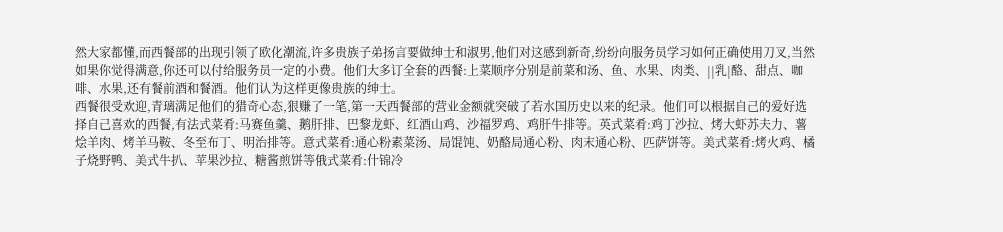然大家都懂,而西餐部的出现引领了欧化潮流,许多贵族子弟扬言要做绅士和淑男,他们对这感到新奇,纷纷向服务员学习如何正确使用刀叉,当然如果你觉得满意,你还可以付给服务员一定的小费。他们大多订全套的西餐:上菜顺序分别是前菜和汤、鱼、水果、肉类、||乳|酪、甜点、咖啡、水果,还有餐前酒和餐酒。他们认为这样更像贵族的绅士。
西餐很受欢迎,青璃满足他们的猎奇心态,狠赚了一笔,第一天西餐部的营业金额就突破了若水国历史以来的纪录。他们可以根据自己的爱好选择自己喜欢的西餐,有法式菜肴:马赛鱼羹、鹅肝排、巴黎龙虾、红酒山鸡、沙福罗鸡、鸡肝牛排等。英式菜肴:鸡丁沙拉、烤大虾苏夫力、薯烩羊肉、烤羊马鞍、冬至布丁、明治排等。意式菜肴:通心粉素菜汤、局馄饨、奶酪局通心粉、肉末通心粉、匹萨饼等。美式菜肴:烤火鸡、橘子烧野鸭、美式牛扒、苹果沙拉、糖酱煎饼等俄式菜肴:什锦冷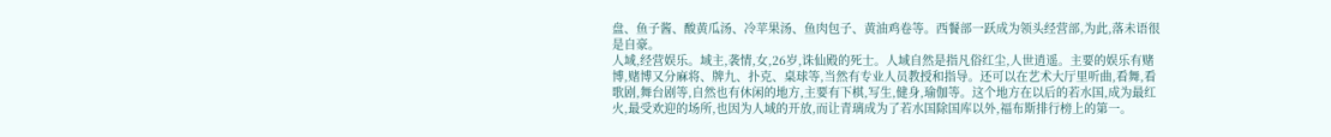盘、鱼子酱、酸黄瓜汤、冷苹果汤、鱼肉包子、黄油鸡卷等。西餐部一跃成为领头经营部,为此,落未语很是自豪。
人域,经营娱乐。域主,袭情,女,26岁,诛仙殿的死士。人域自然是指凡俗红尘,人世逍遥。主要的娱乐有赌博,赌博又分麻将、牌九、扑克、桌球等,当然有专业人员教授和指导。还可以在艺术大厅里听曲,看舞,看歌剧,舞台剧等,自然也有休闲的地方,主要有下棋,写生,健身,瑜伽等。这个地方在以后的若水国,成为最红火,最受欢迎的场所,也因为人域的开放,而让青璃成为了若水国除国库以外,福布斯排行榜上的第一。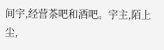间宇,经营茶吧和酒吧。宇主,陌上尘,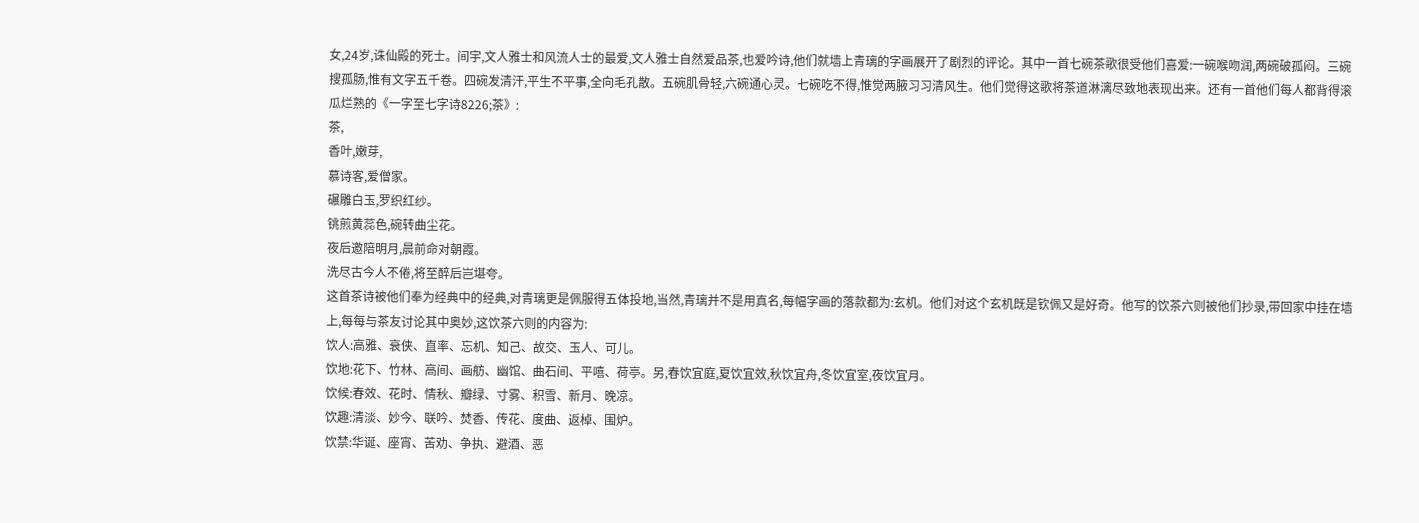女,24岁,诛仙殿的死士。间宇,文人雅士和风流人士的最爱,文人雅士自然爱品茶,也爱吟诗,他们就墙上青璃的字画展开了剧烈的评论。其中一首七碗茶歌很受他们喜爱:一碗喉吻润,两碗破孤闷。三碗搜孤肠,惟有文字五千卷。四碗发清汗,平生不平事,全向毛孔散。五碗肌骨轻,六碗通心灵。七碗吃不得,惟觉两腋习习清风生。他们觉得这歌将茶道淋漓尽致地表现出来。还有一首他们每人都背得滚瓜烂熟的《一字至七字诗8226;茶》:
茶,
香叶,嫩芽,
慕诗客,爱僧家。
碾雕白玉,罗织红纱。
铫煎黄蕊色,碗转曲尘花。
夜后邀陪明月,晨前命对朝霞。
洗尽古今人不倦,将至醉后岂堪夸。
这首茶诗被他们奉为经典中的经典,对青璃更是佩服得五体投地,当然,青璃并不是用真名,每幅字画的落款都为:玄机。他们对这个玄机既是钦佩又是好奇。他写的饮茶六则被他们抄录,带回家中挂在墙上,每每与茶友讨论其中奥妙,这饮茶六则的内容为:
饮人:高雅、衰侠、直率、忘机、知己、故交、玉人、可儿。
饮地:花下、竹林、高间、画舫、幽馆、曲石间、平嘻、荷亭。另,春饮宜庭,夏饮宜效,秋饮宜舟,冬饮宜室,夜饮宜月。
饮候:春效、花时、情秋、瓣绿、寸雾、积雪、新月、晚凉。
饮趣:清淡、妙今、联吟、焚香、传花、度曲、返棹、围炉。
饮禁:华诞、座宵、苦劝、争执、避酒、恶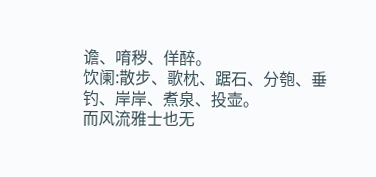谵、唷秽、佯醉。
饮阑:散步、歌枕、踞石、分匏、垂钓、岸岸、煮泉、投壶。
而风流雅士也无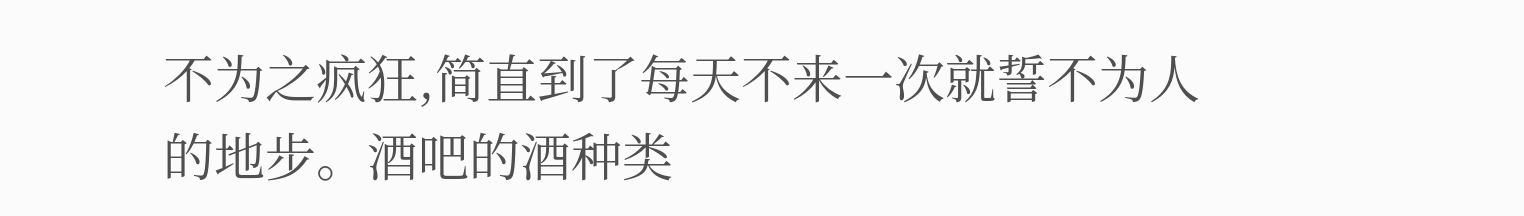不为之疯狂,简直到了每天不来一次就誓不为人的地步。酒吧的酒种类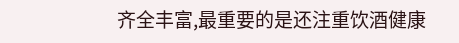齐全丰富,最重要的是还注重饮酒健康